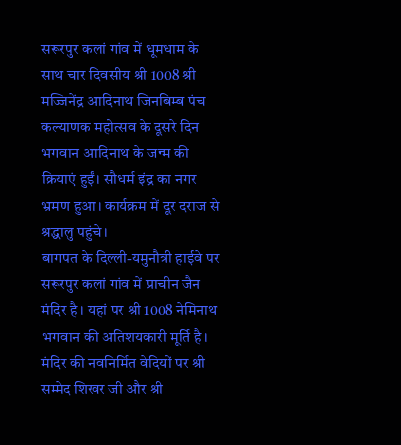सरूरपुर कलां गांव में धूमधाम के साथ चार दिवसीय श्री 1008 श्री मज्जिनेंद्र आदिनाथ जिनबिम्ब पंच कल्याणक महोत्सव के दूसरे दिन भगवान आदिनाथ के जन्म की क्रियाएं हुईं। सौधर्म इंद्र का नगर भ्रमण हुआ। कार्यक्रम में दूर दराज से श्रद्धालु पहुंचे।
बागपत के दिल्ली-यमुनौत्री हाईवे पर सरूरपुर कलां गांव में प्राचीन जैन मंदिर है। यहां पर श्री 1008 नेमिनाथ भगवान की अतिशयकारी मूर्ति है। मंदिर की नवनिर्मित वेदियों पर श्री सम्मेद शिखर जी और श्री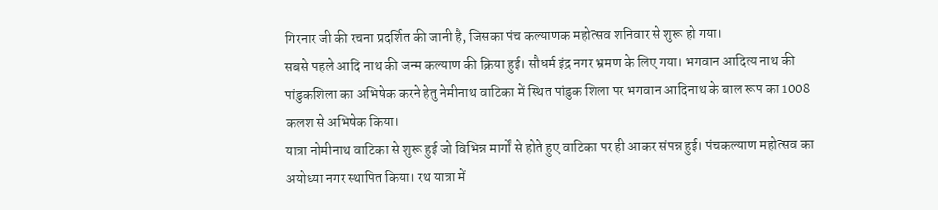गिरनार जी की रचना प्रदर्शित की जानी है, जिसका पंच कल्याणक महोत्सव शनिवार से शुरू हो गया।
सबसे पहले आदि नाथ की जन्म कल्याण की क्रिया हुई। सौधर्म इंद्र नगर भ्रमण के लिए गया। भगवान आदित्य नाथ की पांडुकशिला का अभिषेक करने हेतु नेमीनाथ वाटिका में स्थित पांडुक शिला पर भगवान आदिनाथ के बाल रूप का 1008 कलश से अभिषेक किया।
यात्रा नोमीनाथ वाटिका से शुरू हुई जो विभिन्न मार्गों से होते हुए वाटिका पर ही आकर संपन्न हुई। पंचकल्याण महोत्सव का अयोध्या नगर स्थापित किया। रथ यात्रा में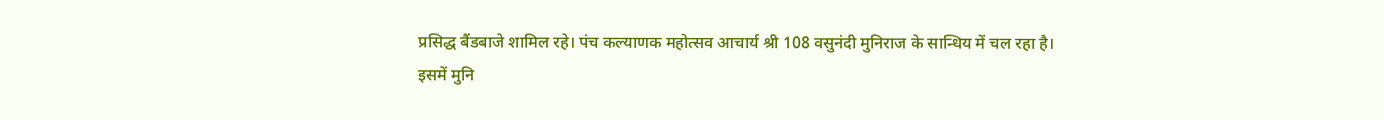प्रसिद्ध बैंडबाजे शामिल रहे। पंच कल्याणक महोत्सव आचार्य श्री 108 वसुनंदी मुनिराज के सान्धिय में चल रहा है।
इसमें मुनि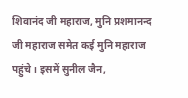शिवानंद जी महाराज, मुनि प्रशमानन्द जी महाराज समेत कई मुनि महाराज पहुंचे। इसमें सुनील जैन,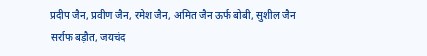प्रदीप जैन, प्रवीण जैन, रमेश जैन, अमित जैन ऊर्फ बोबी, सुशील जैन सर्राफ बड़ौत, जयचंद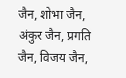जैन, शोभा जैन, अंकुर जैन, प्रगति जैन, विजय जैन,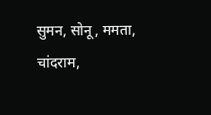सुमन, सोनू, ममता, चांदराम,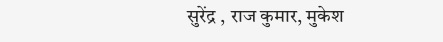सुरेंद्र , राज कुमार, मुकेश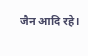जैन आदि रहे।